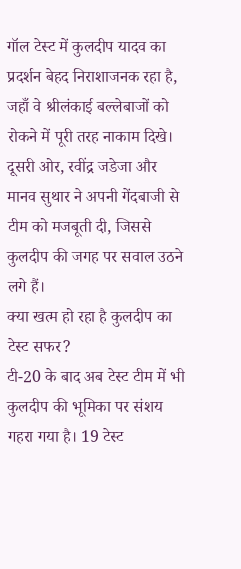गॉल टेस्ट में कुलदीप यादव का प्रदर्शन बेहद निराशाजनक रहा है, जहाँ वे श्रीलंकाई बल्लेबाजों को रोकने में पूरी तरह नाकाम दिखे। दूसरी ओर, रवींद्र जडेजा और मानव सुथार ने अपनी गेंदबाजी से टीम को मजबूती दी, जिससे कुलदीप की जगह पर सवाल उठने लगे हैं।
क्या खत्म हो रहा है कुलदीप का टेस्ट सफर?
टी-20 के बाद अब टेस्ट टीम में भी कुलदीप की भूमिका पर संशय गहरा गया है। 19 टेस्ट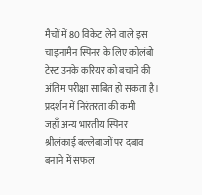मैचों में 80 विकेट लेने वाले इस चाइनामैन स्पिनर के लिए कोलंबो टेस्ट उनके करियर को बचाने की अंतिम परीक्षा साबित हो सकता है।
प्रदर्शन में निरंतरता की कमी
जहाँ अन्य भारतीय स्पिनर श्रीलंकाई बल्लेबाजों पर दबाव बनाने में सफल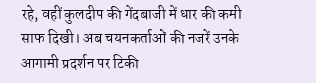रहे, वहीं कुलदीप की गेंदबाजी में धार की कमी साफ दिखी। अब चयनकर्ताओं की नजरें उनके आगामी प्रदर्शन पर टिकी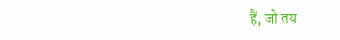हैं, जो तय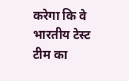करेगा कि वे भारतीय टेस्ट टीम का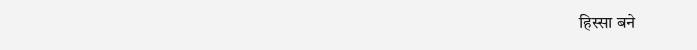हिस्सा बने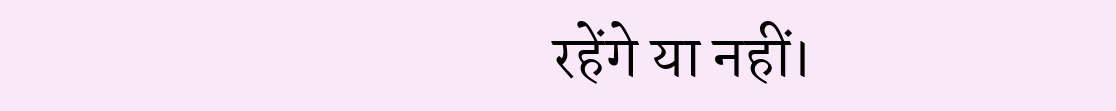रहेंगे या नहीं।